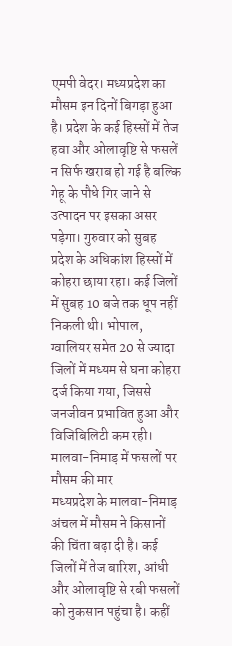एमपी वेदर। मध्यप्रदेश का मौसम इन दिनों बिगड़ा हुआ है। प्रदेश के कई हिस्सों में तेज हवा और ओलावृष्टि से फसलें न सिर्फ खराब हो गई है बल्कि गेहू के पौधे गिर जाने से उत्पादन पर इसका असर पड़ेगा। गुरुवार को सुबह प्रदेश के अधिकांश हिस्सों में कोहरा छाया रहा। कई जिलों में सुबह 10 बजे तक धूप नहीं निकली थी। भोपाल, ग्वालियर समेत 20 से ज्यादा जिलों में मध्यम से घना कोहरा दर्ज किया गया, जिससे जनजीवन प्रभावित हुआ और विजिबिलिटी कम रही।
मालवा-निमाड़ में फसलों पर मौसम की मार
मध्यप्रदेश के मालवा-निमाड़ अंचल में मौसम ने किसानों की चिंता बढ़ा दी है। कई जिलों में तेज बारिश, आंधी और ओलावृष्टि से रबी फसलों को नुकसान पहुंचा है। कहीं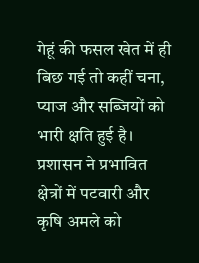गेहूं की फसल खेत में ही बिछ गई तो कहीं चना, प्याज और सब्जियों को भारी क्षति हुई है। प्रशासन ने प्रभावित क्षेत्रों में पटवारी और कृषि अमले को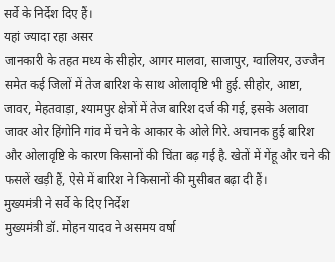सर्वे के निर्देश दिए हैं।
यहां ज्यादा रहा असर
जानकारी के तहत मध्य के सीहोर, आगर मालवा, साजापुर, ग्वालियर, उज्जैन समेत कई जिलों में तेज बारिश के साथ ओलावृष्टि भी हुई. सीहोर, आष्टा, जावर, मेहतवाड़ा, श्यामपुर क्षेत्रों में तेज बारिश दर्ज की गई, इसके अलावा जावर ओर हिंगोनि गांव में चने के आकार के ओले गिरे. अचानक हुई बारिश और ओलावृष्टि के कारण किसानों की चिंता बढ़ गई है. खेतों में गेंहू और चने की फसलें खड़ी हैं, ऐसे में बारिश ने किसानों की मुसीबत बढ़ा दी हैं।
मुख्यमंत्री ने सर्वे के दिए निर्देश
मुख्यमंत्री डॉ. मोहन यादव ने असमय वर्षा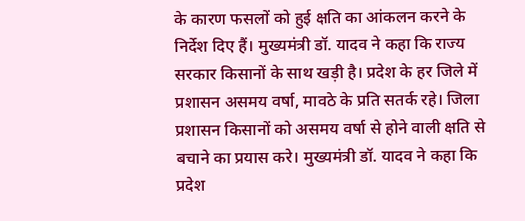के कारण फसलों को हुई क्षति का आंकलन करने के निर्देश दिए हैं। मुख्यमंत्री डॉ. यादव ने कहा कि राज्य सरकार किसानों के साथ खड़ी है। प्रदेश के हर जिले में प्रशासन असमय वर्षा, मावठे के प्रति सतर्क रहे। जिला प्रशासन किसानों को असमय वर्षा से होने वाली क्षति से बचाने का प्रयास करे। मुख्यमंत्री डॉ. यादव ने कहा कि प्रदेश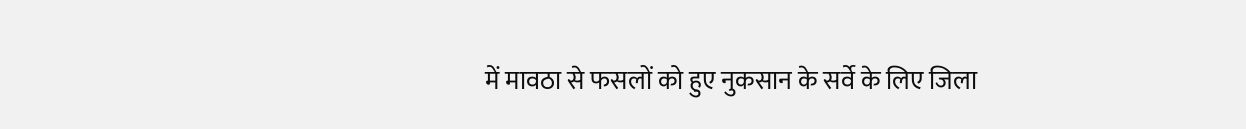में मावठा से फसलों को हुए नुकसान के सर्वे के लिए जिला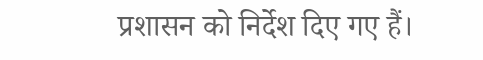प्रशासन को निर्देश दिए गए हैं।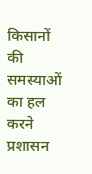किसानों की समस्याओं का हल करने प्रशासन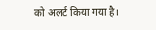को अलर्ट किया गया है।